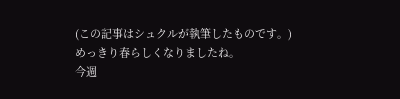(この記事はシュクルが執筆したものです。)
めっきり春らしくなりましたね。
今週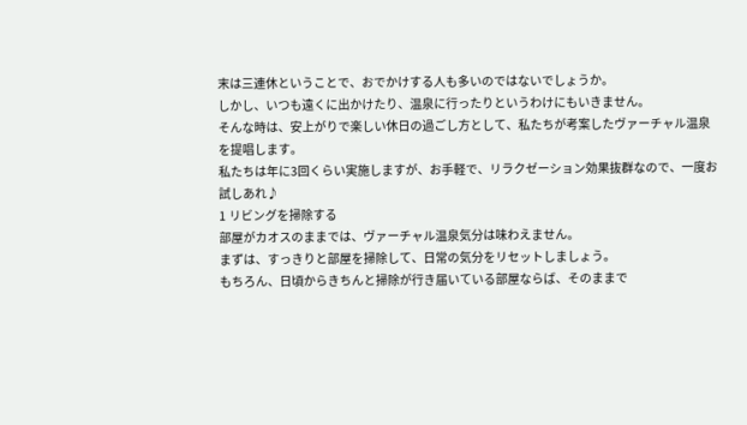末は三連休ということで、おでかけする人も多いのではないでしょうか。
しかし、いつも遠くに出かけたり、温泉に行ったりというわけにもいきません。
そんな時は、安上がりで楽しい休日の過ごし方として、私たちが考案したヴァーチャル温泉を提唱します。
私たちは年に3回くらい実施しますが、お手軽で、リラクゼーション効果抜群なので、一度お試しあれ♪
1 リビングを掃除する
部屋がカオスのままでは、ヴァーチャル温泉気分は味わえません。
まずは、すっきりと部屋を掃除して、日常の気分をリセットしましょう。
もちろん、日頃からきちんと掃除が行き届いている部屋ならば、そのままで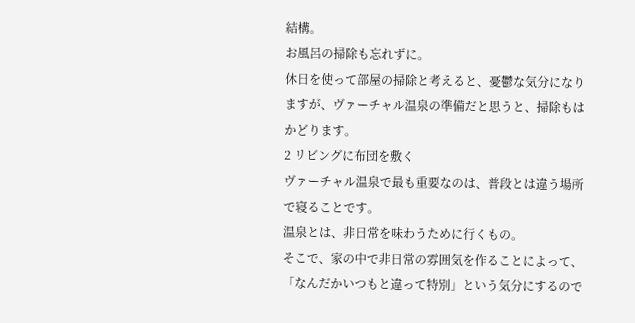結構。
お風呂の掃除も忘れずに。
休日を使って部屋の掃除と考えると、憂鬱な気分になりますが、ヴァーチャル温泉の準備だと思うと、掃除もはかどります。
2 リビングに布団を敷く
ヴァーチャル温泉で最も重要なのは、普段とは違う場所で寝ることです。
温泉とは、非日常を味わうために行くもの。
そこで、家の中で非日常の雰囲気を作ることによって、「なんだかいつもと違って特別」という気分にするので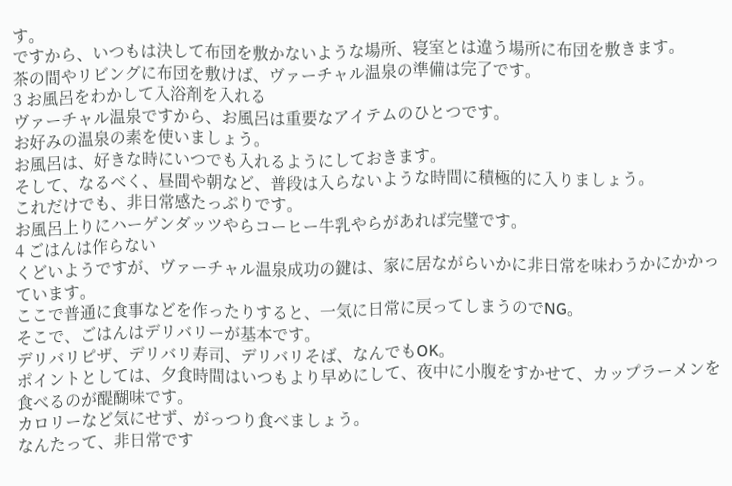す。
ですから、いつもは決して布団を敷かないような場所、寝室とは違う場所に布団を敷きます。
茶の間やリビングに布団を敷けば、ヴァーチャル温泉の準備は完了です。
3 お風呂をわかして入浴剤を入れる
ヴァーチャル温泉ですから、お風呂は重要なアイテムのひとつです。
お好みの温泉の素を使いましょう。
お風呂は、好きな時にいつでも入れるようにしておきます。
そして、なるべく、昼間や朝など、普段は入らないような時間に積極的に入りましょう。
これだけでも、非日常感たっぷりです。
お風呂上りにハーゲンダッツやらコーヒー牛乳やらがあれば完璧です。
4 ごはんは作らない
くどいようですが、ヴァーチャル温泉成功の鍵は、家に居ながらいかに非日常を味わうかにかかっています。
ここで普通に食事などを作ったりすると、一気に日常に戻ってしまうのでNG。
そこで、ごはんはデリバリーが基本です。
デリバリピザ、デリバリ寿司、デリバリそば、なんでもOK。
ポイントとしては、夕食時間はいつもより早めにして、夜中に小腹をすかせて、カップラーメンを食べるのが醍醐味です。
カロリーなど気にせず、がっつり食べましょう。
なんたって、非日常です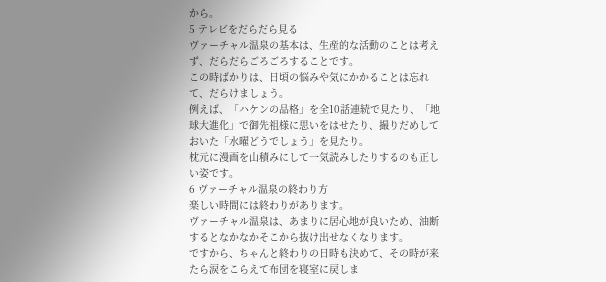から。
5 テレビをだらだら見る
ヴァーチャル温泉の基本は、生産的な活動のことは考えず、だらだらごろごろすることです。
この時ばかりは、日頃の悩みや気にかかることは忘れて、だらけましょう。
例えば、「ハケンの品格」を全10話連続で見たり、「地球大進化」で御先祖様に思いをはせたり、撮りだめしておいた「水曜どうでしょう」を見たり。
枕元に漫画を山積みにして一気読みしたりするのも正しい姿です。
6 ヴァーチャル温泉の終わり方
楽しい時間には終わりがあります。
ヴァーチャル温泉は、あまりに居心地が良いため、油断するとなかなかそこから抜け出せなくなります。
ですから、ちゃんと終わりの日時も決めて、その時が来たら涙をこらえて布団を寝室に戻しま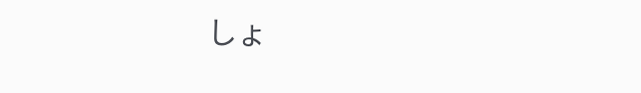しょ